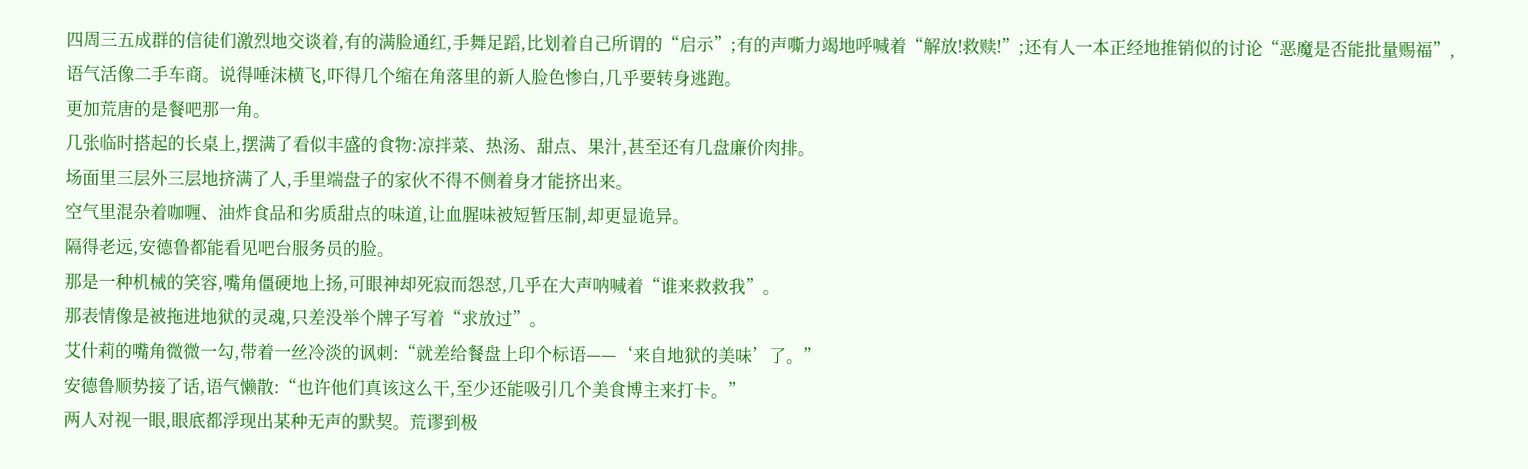四周三五成群的信徒们激烈地交谈着,有的满脸通红,手舞足蹈,比划着自己所谓的“启示”;有的声嘶力竭地呼喊着“解放!救赎!”;还有人一本正经地推销似的讨论“恶魔是否能批量赐福”,语气活像二手车商。说得唾沫横飞,吓得几个缩在角落里的新人脸色惨白,几乎要转身逃跑。
更加荒唐的是餐吧那一角。
几张临时搭起的长桌上,摆满了看似丰盛的食物:凉拌菜、热汤、甜点、果汁,甚至还有几盘廉价肉排。
场面里三层外三层地挤满了人,手里端盘子的家伙不得不侧着身才能挤出来。
空气里混杂着咖喱、油炸食品和劣质甜点的味道,让血腥味被短暂压制,却更显诡异。
隔得老远,安德鲁都能看见吧台服务员的脸。
那是一种机械的笑容,嘴角僵硬地上扬,可眼神却死寂而怨怼,几乎在大声呐喊着“谁来救救我”。
那表情像是被拖进地狱的灵魂,只差没举个牌子写着“求放过”。
艾什莉的嘴角微微一勾,带着一丝冷淡的讽刺:“就差给餐盘上印个标语——‘来自地狱的美味’了。”
安德鲁顺势接了话,语气懒散:“也许他们真该这么干,至少还能吸引几个美食博主来打卡。”
两人对视一眼,眼底都浮现出某种无声的默契。荒谬到极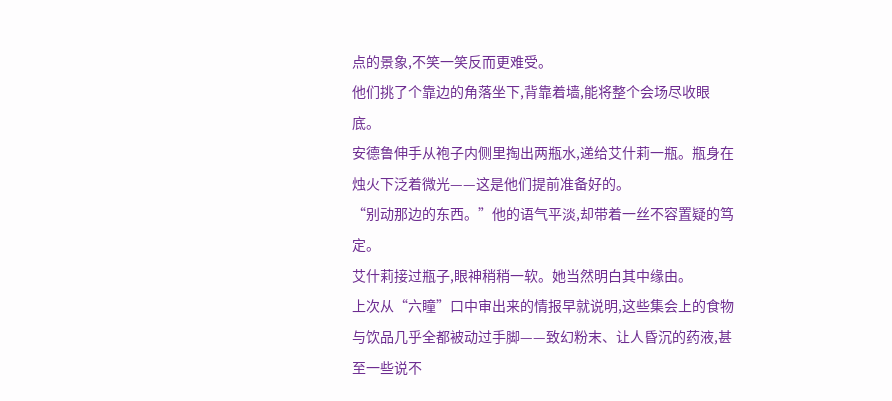点的景象,不笑一笑反而更难受。
他们挑了个靠边的角落坐下,背靠着墙,能将整个会场尽收眼底。
安德鲁伸手从袍子内侧里掏出两瓶水,递给艾什莉一瓶。瓶身在烛火下泛着微光——这是他们提前准备好的。
“别动那边的东西。”他的语气平淡,却带着一丝不容置疑的笃定。
艾什莉接过瓶子,眼神稍稍一软。她当然明白其中缘由。
上次从“六瞳”口中审出来的情报早就说明,这些集会上的食物与饮品几乎全都被动过手脚——致幻粉末、让人昏沉的药液,甚至一些说不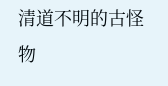清道不明的古怪物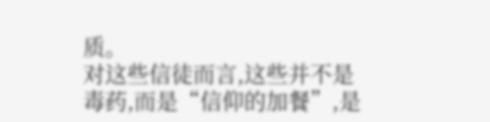质。
对这些信徒而言,这些并不是毒药,而是“信仰的加餐”,是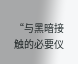“与黑暗接触的必要仪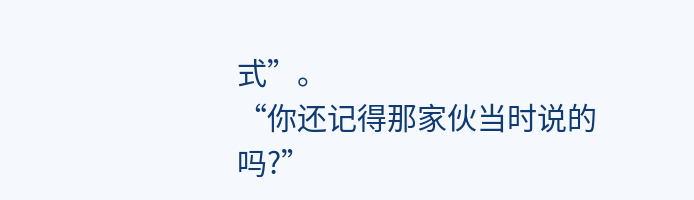式”。
“你还记得那家伙当时说的吗?”